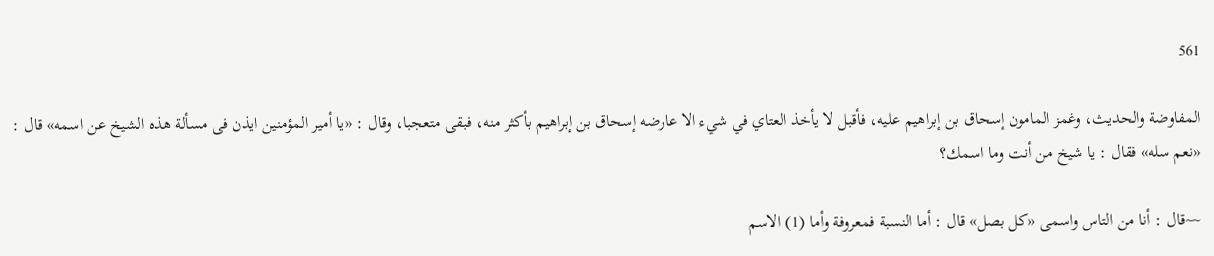561

المفاوضة والحديث، وغمز المامون إسحاق بن إبراهيم عليه، فأقبل لا يأخذ العتاي في شيء الا عارضه إسحاق بن إبراهيم بأكثر منه، فبقى متعجبا، وقال : «يا أمير المؤمنين ايذن فى مسألة هذه الشيخ عن اسمه» قال : «نعم سله» فقال : يا شيخ من أنت وما اسمك؟

~~قال : أنا من التاس واسمى «كل بصل» قال : أما النسبة فمعروفة وأما (1) الاسم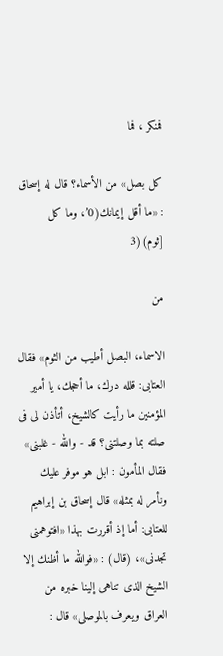فمنكر ، فما

كل بصل» من الأسماء؟ قال له إسحاق : «ما أقل إيمانك(0’، وما كل [ثوم)(3

من

الاسماء، البصل أطيب من الثوم» فقال العتابى: قلله درك، ما أحجك، يا أمير المؤمنين ما رأيت كالشيخ، أتأذن لى فى صلته بما وصلتنى؟ قد - والله - غلبنى» فقال المأمون : ابل هو موفر عليك ونأمر له بمثله» قال إسحاق بن إبراهيم للعتابى: أما إذ أقررت بهذا «افتوهمنى تجدنى»، (قال) : «فوالله ما أظنك إلا الشيخ الذى تناهى إلينا خبره من العراق ويعرف بالموصلى» قال :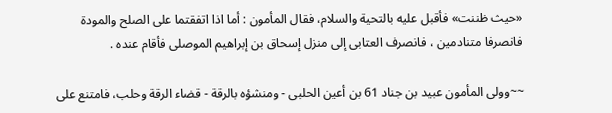«حيث ظننت» فأقبل عليه بالتحية والسلام، فقال المأمون : أما اذا اتفقتما على الصلح والمودة فانصرفا متنادمين ، فانصرف العتابى إلى منزل إسحاق بن إبراهيم الموصلى فأقام عنده .

~~وولى المأمون عبيد بن جناد 61 بن أعين الحلبى - ومنشؤه بالرقة - قضاء الرقة وحلب، فامتنع على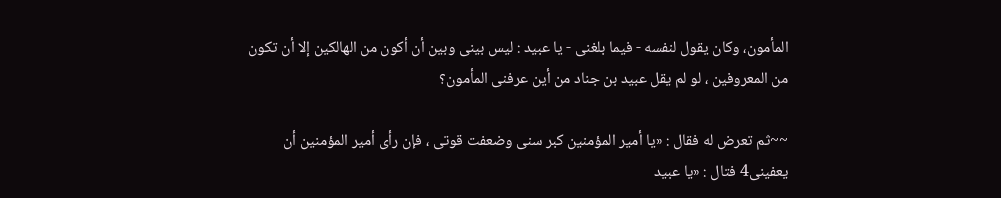المأمون، وكان يقول لنفسه - فيما بلغنى - يا عبيد : ليس بينى وبين أن أكون من الهالكين إلا أن تكون من المعروفين ، لو لم يقل عبيد بن جناد من أين عرفنى المأمون؟

~~ثم تعرض له فقال : «يا أمير المؤمنين كبر سنى وضعفت قوتى ، فإن رأى أمير المؤمنين أن يعفينى4 فتال : «يا عبيد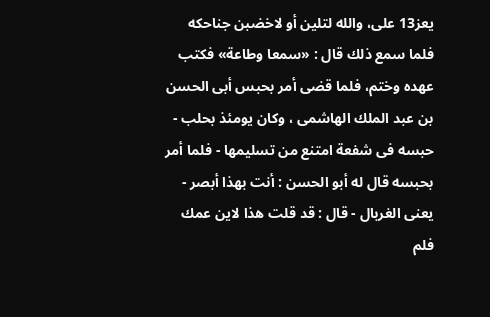يعز13 على، والله لتلين أو لاخضبن جناحكه فلما سمع ذلك قال : «سمعا وطاعة» فكتب عهده وختم، فلما قضى أمر بحبس أبى الحسن بن عبد الملك الهاشمى ، وكان يومئذ بحلب - حبسه فى شفعة امتنع من تسليمها - فلما أمر بحبسه قال له أبو الحسن : أنت بهذا أبصر - يعنى الغربال - قال : قد قلت هذا لاين عمك فلم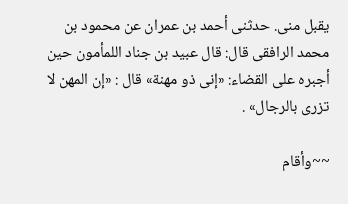يقبل منى. حدثنى أحمد بن عمران عن محمود بن محمد الرافقى قال: قال عبيد بن جناد اللمأمون حين أجبره على القضاء: «إنى ذو مهنة» قال : «إن المهن لا تزرى بالرجال» .

~~وأقام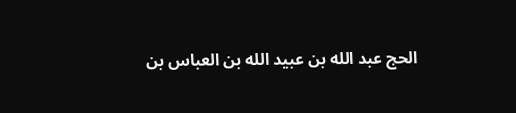الحج عبد الله بن عبيد الله بن العباس بن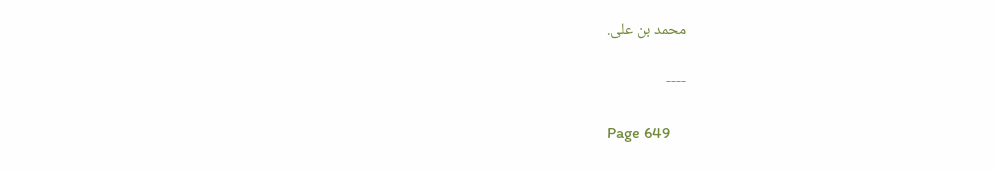محمد بن على.

----

Page 649